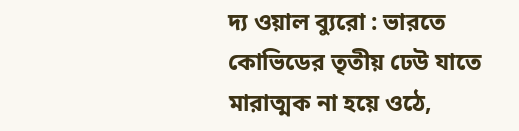দ্য ওয়াল ব্যুরো : ভারতে কোভিডের তৃতীয় ঢেউ যাতে মারাত্মক না হয়ে ওঠে,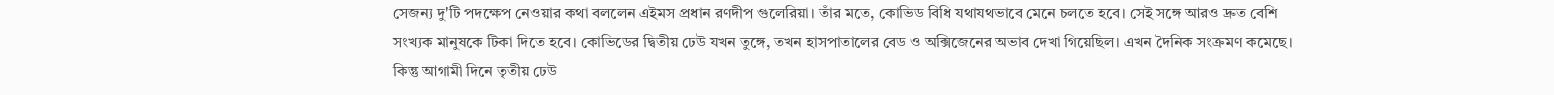সেজন্য দু'টি পদক্ষেপ নেওয়ার কথা বললেন এইমস প্রধান রণদীপ গুলেরিয়া। তাঁর মতে, কোভিড বিধি যথাযথভাবে মেনে চলতে হবে। সেই সঙ্গে আরও দ্রুত বেশি সংখ্যক মানুষকে টিকা দিতে হবে। কোভিডের দ্বিতীয় ঢেউ যখন তুঙ্গে, তখন হাসপাতালের বেড ও অক্সিজেনের অভাব দেখা গিয়েছিল। এখন দৈনিক সংক্রমণ কমেছে। কিন্তু আগামী দিনে তৃতীয় ঢেউ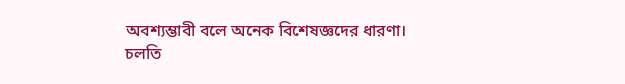অবশ্যম্ভাবী বলে অনেক বিশেষজ্ঞদের ধারণা।
চলতি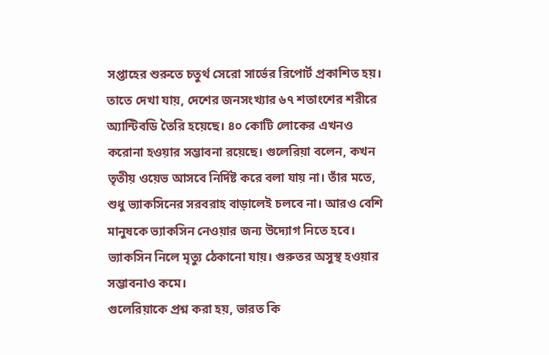সপ্তাহের শুরুতে চতুর্থ সেরো সার্ভের রিপোর্ট প্রকাশিত হয়। তাতে দেখা যায়, দেশের জনসংখ্যার ৬৭ শতাংশের শরীরে অ্যান্টিবডি তৈরি হয়েছে। ৪০ কোটি লোকের এখনও করোনা হওয়ার সম্ভাবনা রয়েছে। গুলেরিয়া বলেন, কখন তৃতীয় ওয়েভ আসবে নির্দিষ্ট করে বলা যায় না। তাঁর মতে, শুধু ভ্যাকসিনের সরবরাহ বাড়ালেই চলবে না। আরও বেশি মানুষকে ভ্যাকসিন নেওয়ার জন্য উদ্যোগ নিতে হবে। ভ্যাকসিন নিলে মৃত্যু ঠেকানো যায়। গুরুতর অসুস্থ হওয়ার সম্ভাবনাও কমে।
গুলেরিয়াকে প্রশ্ন করা হয়, ভারত কি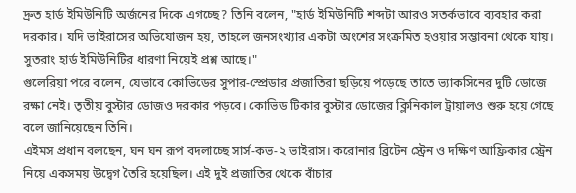দ্রুত হার্ড ইমিউনিটি অর্জনের দিকে এগচ্ছে? তিনি বলেন, "হার্ড ইমিউনিটি শব্দটা আরও সতর্কভাবে ব্যবহার করা দরকার। যদি ভাইরাসের অভিযোজন হয়, তাহলে জনসংখ্যার একটা অংশের সংক্রমিত হওয়ার সম্ভাবনা থেকে যায়। সুতরাং হার্ড ইমিউনিটির ধারণা নিয়েই প্রশ্ন আছে।"
গুলেরিয়া পরে বলেন, যেভাবে কোভিডের সুপার-স্প্রেডার প্রজাতিরা ছড়িয়ে পড়েছে তাতে ভ্যাকসিনের দুটি ডোজে রক্ষা নেই। তৃতীয় বুস্টার ডোজও দরকার পড়বে। কোভিড টিকার বুস্টার ডোজের ক্লিনিকাল ট্রায়ালও শুরু হয়ে গেছে বলে জানিয়েছেন তিনি।
এইমস প্রধান বলছেন, ঘন ঘন রূপ বদলাচ্ছে সার্স-কভ-২ ভাইরাস। করোনার ব্রিটেন স্ট্রেন ও দক্ষিণ আফ্রিকার স্ট্রেন নিয়ে একসময় উদ্বেগ তৈরি হয়েছিল। এই দুই প্রজাতির থেকে বাঁচার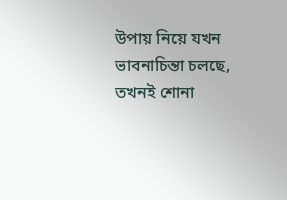উপায় নিয়ে যখন ভাবনাচিন্তা চলছে, তখনই শোনা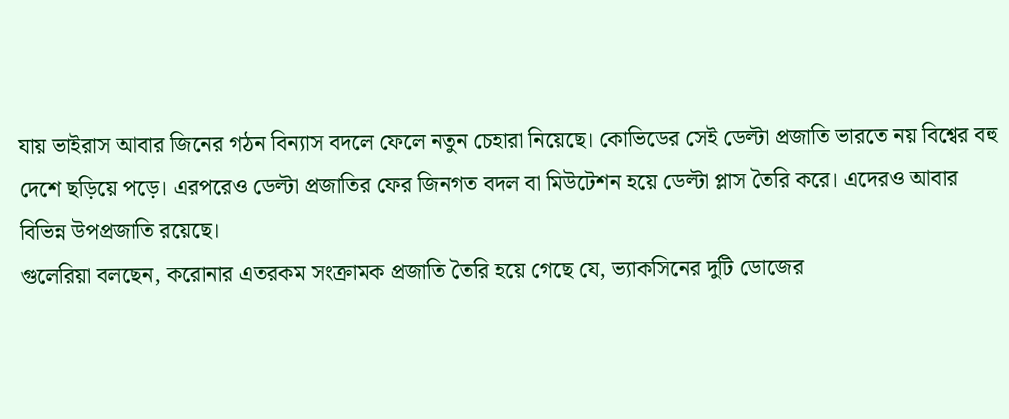যায় ভাইরাস আবার জিনের গঠন বিন্যাস বদলে ফেলে নতুন চেহারা নিয়েছে। কোভিডের সেই ডেল্টা প্রজাতি ভারতে নয় বিশ্বের বহু দেশে ছড়িয়ে পড়ে। এরপরেও ডেল্টা প্রজাতির ফের জিনগত বদল বা মিউটেশন হয়ে ডেল্টা প্লাস তৈরি করে। এদেরও আবার বিভিন্ন উপপ্রজাতি রয়েছে।
গুলেরিয়া বলছেন, করোনার এতরকম সংক্রামক প্রজাতি তৈরি হয়ে গেছে যে, ভ্যাকসিনের দুটি ডোজের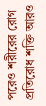পরেও শরীরের রোগ প্রতিরোধ শক্তি আরও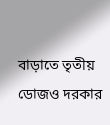বাড়াতে তৃতীয় ডোজও দরকার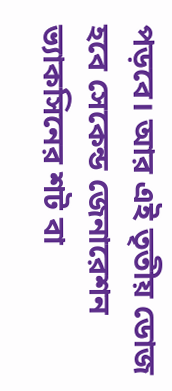পড়বে। আর এই তৃতীয় ডোজ হবে সেকেন্ড জেনারেশন ভ্যাকসিনের শট বা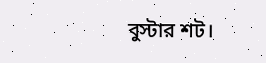বুস্টার শট।